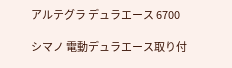アルテグラ デュラエース 6700

シマノ 電動デュラエース取り付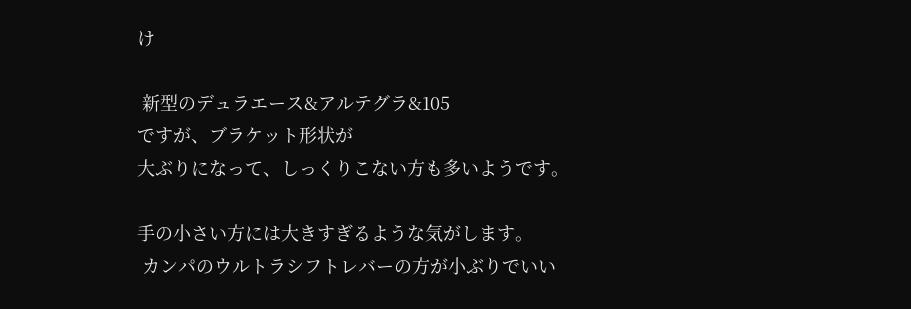け

 新型のデュラエース&アルテグラ&105
ですが、ブラケット形状が
大ぶりになって、しっくりこない方も多いようです。

手の小さい方には大きすぎるような気がします。
 カンパのウルトラシフトレバーの方が小ぶりでいい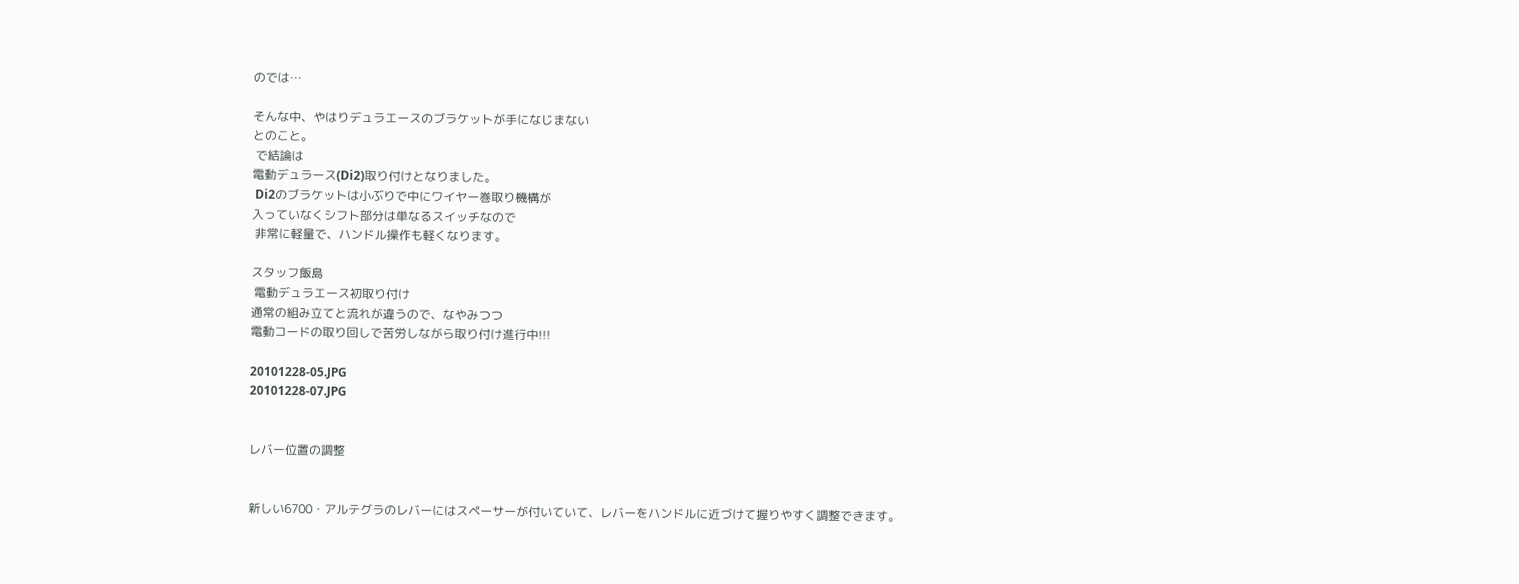のでは…

そんな中、やはりデュラエースのブラケットが手になじまない
とのこと。
 で結論は
電動デュラース(Di2)取り付けとなりました。
 Di2のブラケットは小ぶりで中にワイヤー巻取り機構が
入っていなくシフト部分は単なるスイッチなので
 非常に軽量で、ハンドル操作も軽くなります。

スタッフ飯島
 電動デュラエース初取り付け
通常の組み立てと流れが違うので、なやみつつ
電動コードの取り回しで苦労しながら取り付け進行中!!!

20101228-05.JPG
20101228-07.JPG


レバー位置の調整


新しい6700・アルテグラのレバーにはスペーサーが付いていて、レバーをハンドルに近づけて握りやすく調整できます。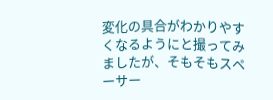変化の具合がわかりやすくなるようにと撮ってみましたが、そもそもスペーサー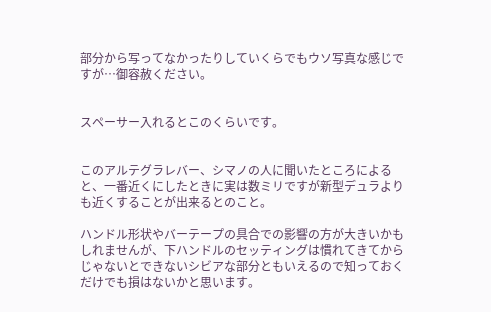部分から写ってなかったりしていくらでもウソ写真な感じですが…御容赦ください。


スペーサー入れるとこのくらいです。


このアルテグラレバー、シマノの人に聞いたところによると、一番近くにしたときに実は数ミリですが新型デュラよりも近くすることが出来るとのこと。

ハンドル形状やバーテープの具合での影響の方が大きいかもしれませんが、下ハンドルのセッティングは慣れてきてからじゃないとできないシビアな部分ともいえるので知っておくだけでも損はないかと思います。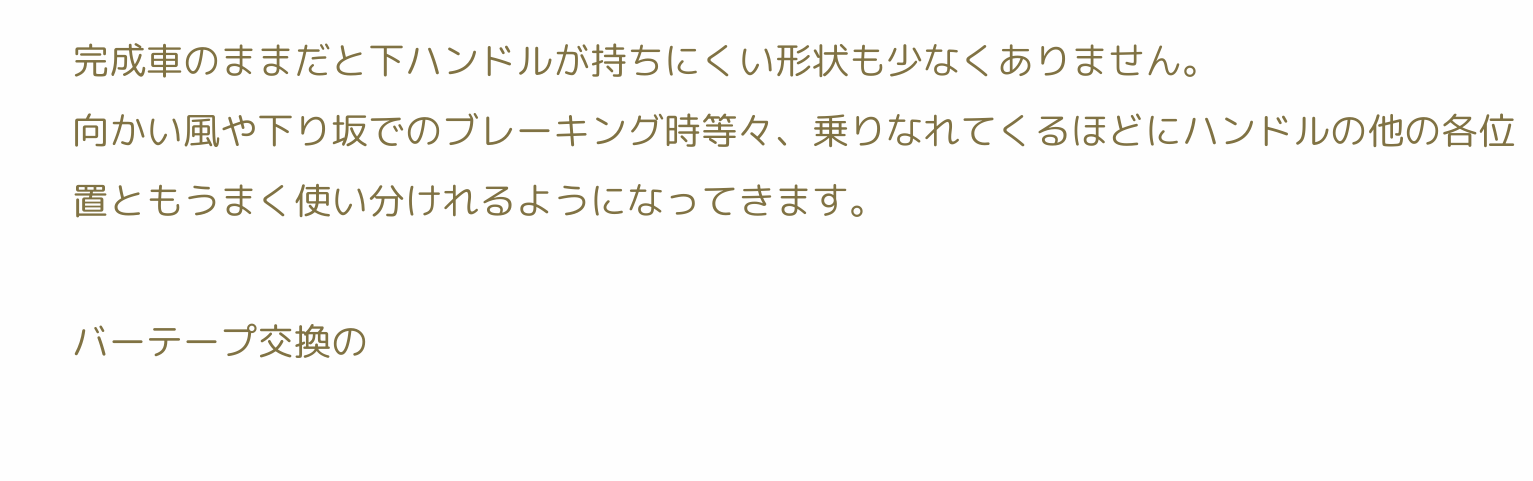完成車のままだと下ハンドルが持ちにくい形状も少なくありません。
向かい風や下り坂でのブレーキング時等々、乗りなれてくるほどにハンドルの他の各位置ともうまく使い分けれるようになってきます。

バーテープ交換の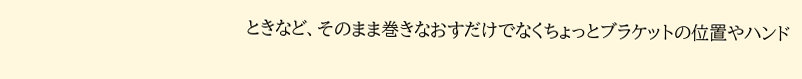ときなど、そのまま巻きなおすだけでなくちょっとブラケットの位置やハンド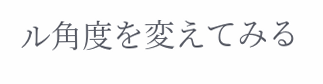ル角度を変えてみる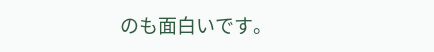のも面白いです。